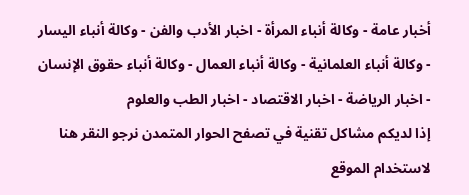أخبار عامة - وكالة أنباء المرأة - اخبار الأدب والفن - وكالة أنباء اليسار - وكالة أنباء العلمانية - وكالة أنباء العمال - وكالة أنباء حقوق الإنسان - اخبار الرياضة - اخبار الاقتصاد - اخبار الطب والعلوم
إذا لديكم مشاكل تقنية في تصفح الحوار المتمدن نرجو النقر هنا لاستخدام الموقع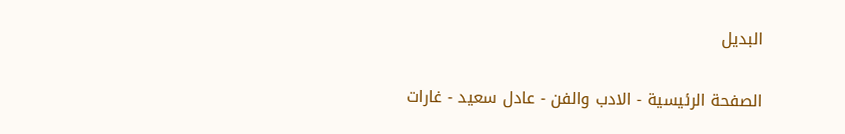البديل

الصفحة الرئيسية - الادب والفن - عادل سعيد - غارات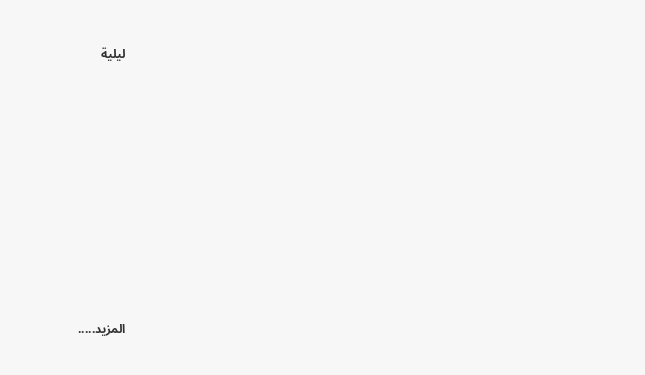ليلية














المزيد.....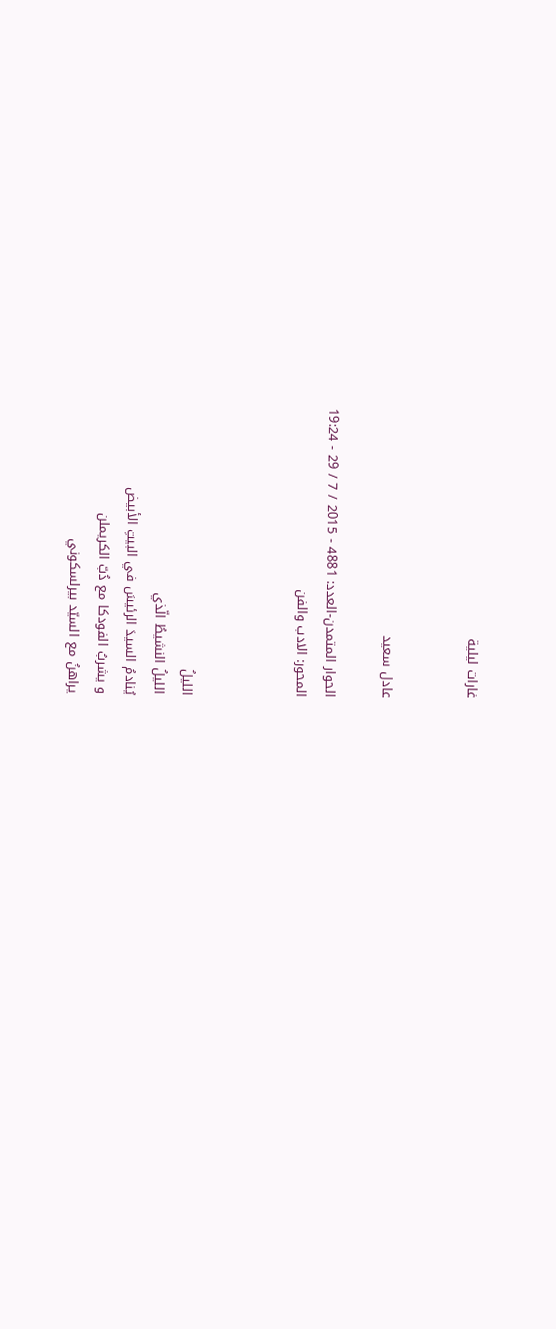غارات ليلية


عادل سعيد

الحوار المتمدن-العدد: 4881 - 2015 / 7 / 29 - 19:24
المحور: الادب والفن



الليلُ
الليلُ النشيطُ الّذي
يُنادمُ السيدَ الرئيسَ في البيتِ الأبيض
و يشربُ الفودكا مع دُبّ الكريملن
يراهنُ مع السيّد بيرلسكوني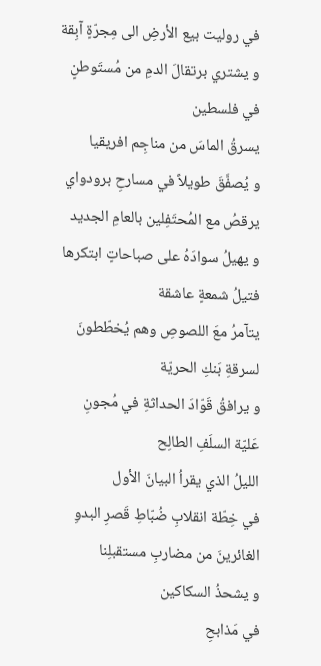في روليت بيع الأرضِ الى مِجرّةٍ آبِقة
و يشتري برتقالَ الدمِ من مُستَوطنٍ في فلسطين
يسرقُ الماسَ من مناجِم افريقيا
و يُصفَّقَ طويلاً في مسارحِ برودواي
يرقصُ مع المُحتَفِلين بالعامِ الجديد
و يهيلُ سوادَهُ على صباحاتٍ ابتكرها فتيلُ شمعةٍ عاشقة
يتآمرُ معَ اللصوصِ وهم يُخطّطونَ لسرقةِ بَنكِ الحريّة
و يرافقُ قَوّادَ الحداثةِ في مُجونِ عَليّة السلَفِ الطالِح
الليلُ الذي يقراُ البيانَ الأول
في خِطّة انقلابِ ضُبّاطِ قَصرِ البدوِ الغائرينَ من مضاربِ مستقبلِنا
و يشحذُ السكاكين
في مَذابحِ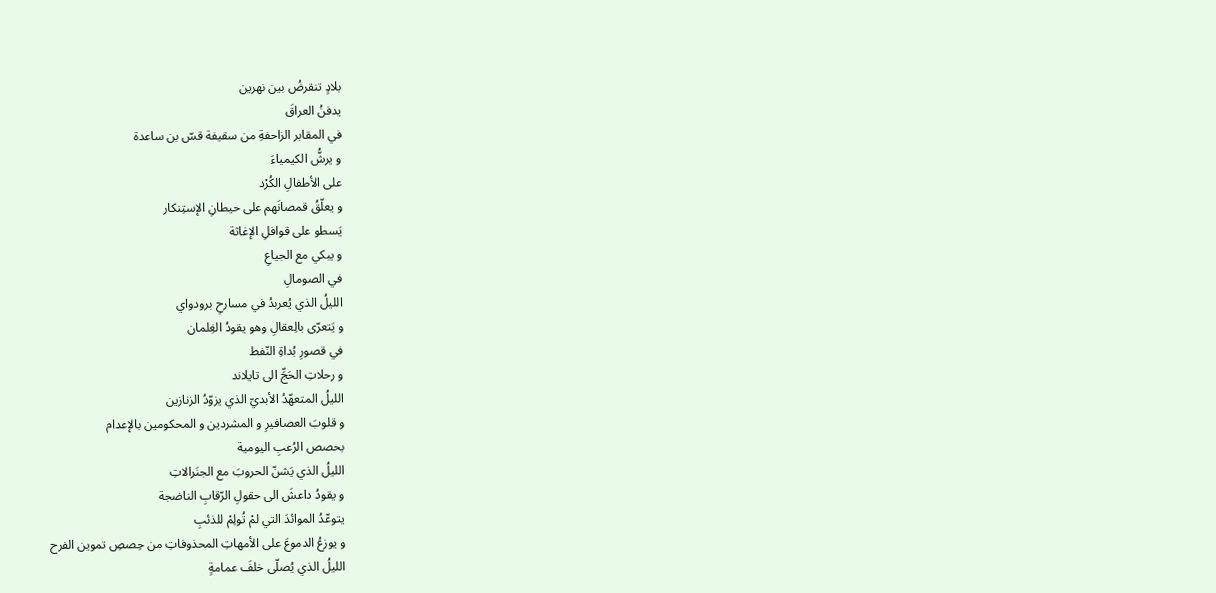بلادٍ تنقرضُ بين نهرين
يدفنُ العراقَ
في المقابر الزاحفةِ من سقيفة قسّ بن ساعدة
و يرشُّ الكيمياءَ
على الأطفالِ الكُرْد
و يعلّقُ قمصانَهم على حيطانِ الإستِنكار
يَسطو على قوافلِ الإغاثة
و يبكي مع الجياعِ
في الصومالِ
الليلُ الذي يُعربدُ في مسارحِ برودواي
و يَتعرّى بالِعقالِ وهو يقودُ الغِلمان
في قصورِ بُداةِ النّفط
و رحلاتِ الحَجِّ الى تايلاند
الليلُ المتعهّدُ الأبديّ الذي يزوّدُ الزنازين
و قلوبَ العصافيرِ و المشردين و المحكومين بالإعدام
بحصص الرُعبِ اليومية
الليلُ الذي يَشنّ الحروبَ مع الجنَرالاتِ
و يقودُ داعشَ الى حقولِ الرّقابِ الناضجة
يتوعّدُ الموائدَ التي لمْ تُولِمْ للذئبِ
و يوزعُ الدموعَ على الأمهاتِ المحذوفاتِ من حِصصِ تموين الفرح
الليلُ الذي يُصلّى خلفَ عمامةٍ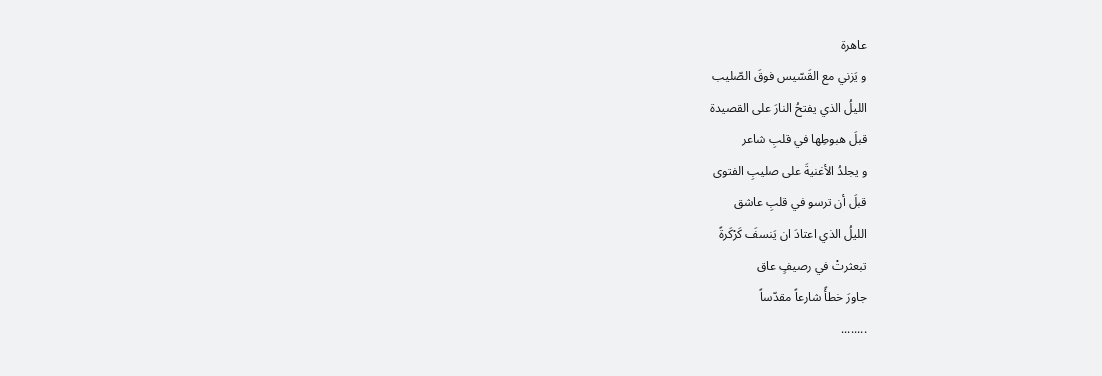عاهرة
و يَزني مع القَسّيس فوقَ الصّليب
الليلُ الذي يفتحُ النارَ على القصيدة
قبلَ هبوطِها في قلبِ شاعر
و يجلدُ الأغنيةَ على صليبِ الفتوى
قبلَ أن ترسو في قلبِ عاشق
الليلُ الذي اعتادَ ان يَنسفَ كَرْكَرةً
تبعثرتْ في رصيفٍ عاق
جاورَ خطأً شارعاً مقدّساً
........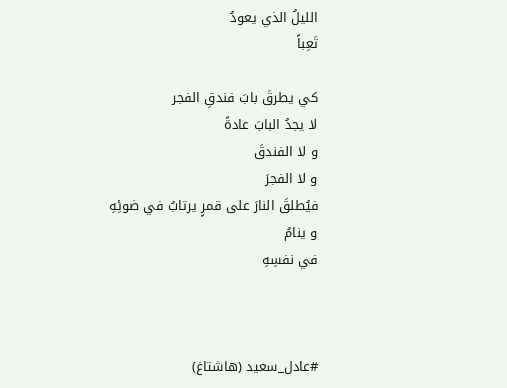الليلُ الذي يعودُ
تَعِباً

كي يطرقَ بابَ فندقِ الفجر
لا يجدُ البابَ عادةً
و لا الفندقَ
و لا الفجرَ
فيُطلقَ النارَ على قمرٍ يرتابُ في ضوئِهِ
و ينامُ
في نفسِهِ



#عادل_سعيد (هاشتاغ)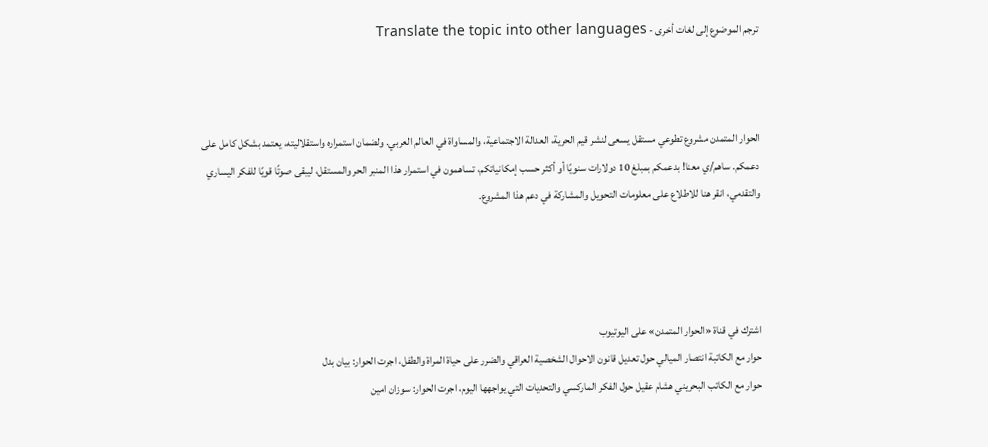ترجم الموضوع إلى لغات أخرى - Translate the topic into other languages



الحوار المتمدن مشروع تطوعي مستقل يسعى لنشر قيم الحرية، العدالة الاجتماعية، والمساواة في العالم العربي. ولضمان استمراره واستقلاليته، يعتمد بشكل كامل على دعمكم. ساهم/ي معنا! بدعمكم بمبلغ 10 دولارات سنويًا أو أكثر حسب إمكانياتكم، تساهمون في استمرار هذا المنبر الحر والمستقل، ليبقى صوتًا قويًا للفكر اليساري والتقدمي، انقر هنا للاطلاع على معلومات التحويل والمشاركة في دعم هذا المشروع.




اشترك في قناة «الحوار المتمدن» على اليوتيوب
حوار مع الكاتبة انتصار الميالي حول تعديل قانون الاحوال الشخصية العراقي والضرر على حياة المراة والطفل، اجرت الحوار: بيان بدل
حوار مع الكاتب البحريني هشام عقيل حول الفكر الماركسي والتحديات التي يواجهها اليوم، اجرت الحوار: سوزان امين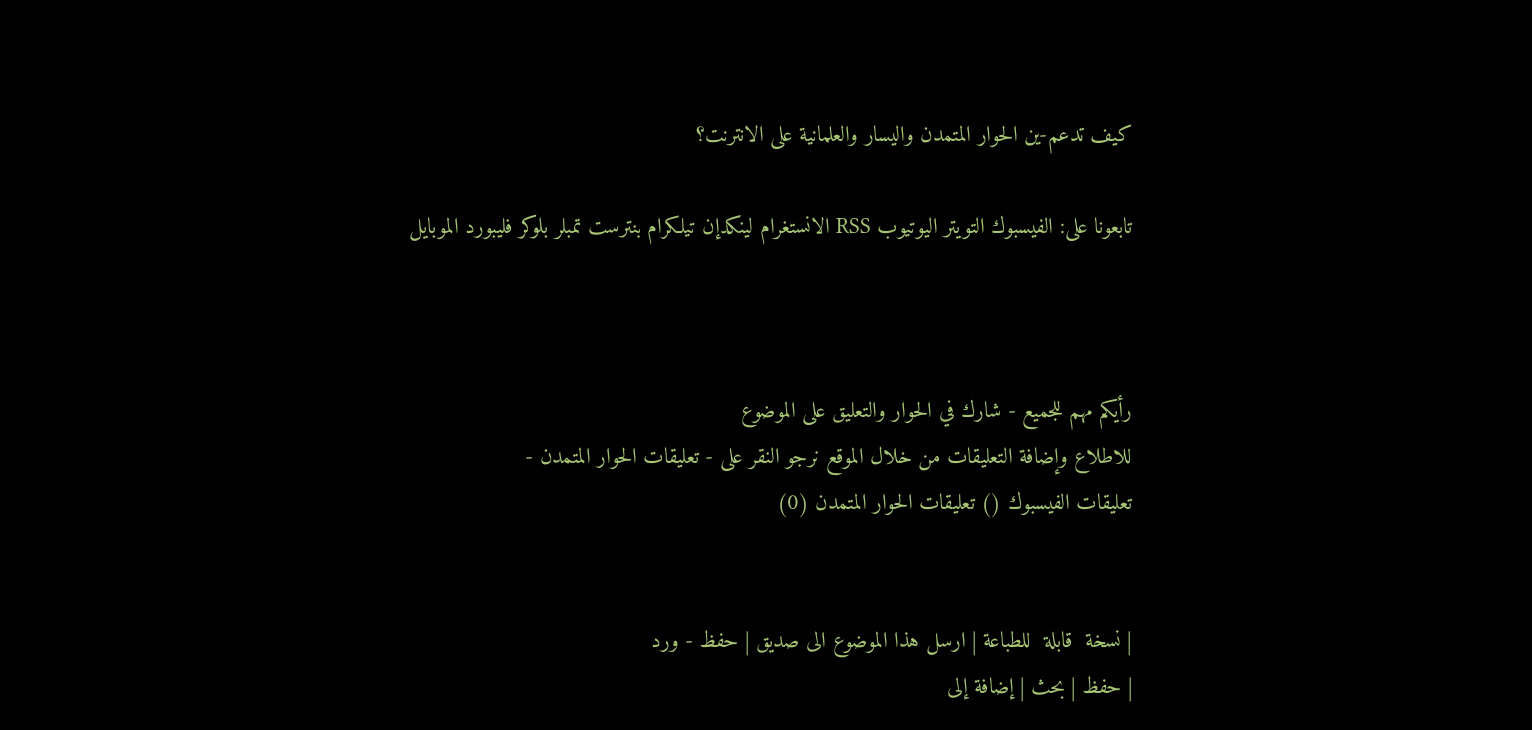كيف تدعم-ين الحوار المتمدن واليسار والعلمانية على الانترنت؟

تابعونا على: الفيسبوك التويتر اليوتيوب RSS الانستغرام لينكدإن تيلكرام بنترست تمبلر بلوكر فليبورد الموبايل



رأيكم مهم للجميع - شارك في الحوار والتعليق على الموضوع
للاطلاع وإضافة التعليقات من خلال الموقع نرجو النقر على - تعليقات الحوار المتمدن -
تعليقات الفيسبوك () تعليقات الحوار المتمدن (0)


| نسخة  قابلة  للطباعة | ارسل هذا الموضوع الى صديق | حفظ - ورد
| حفظ | بحث | إضافة إلى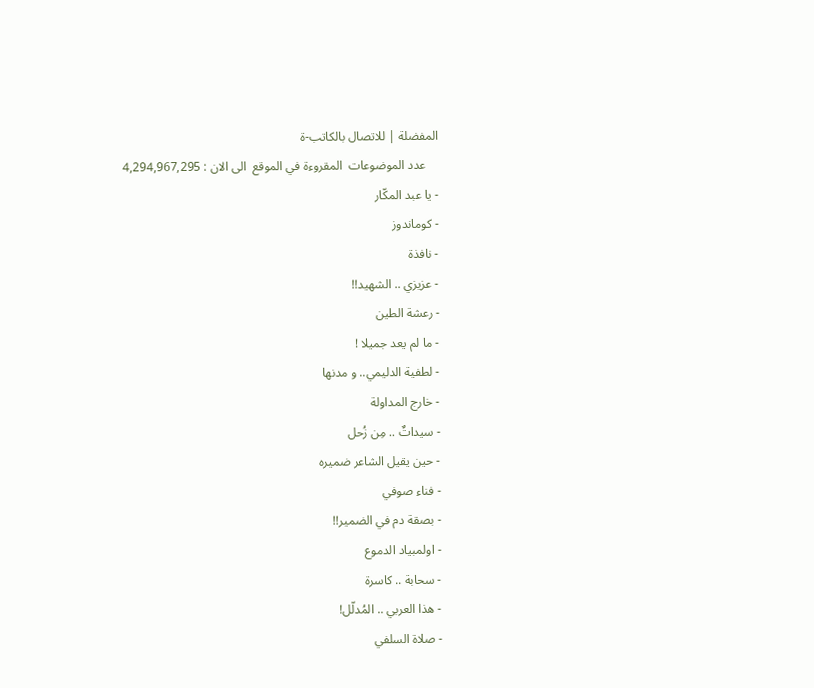المفضلة | للاتصال بالكاتب-ة
    عدد الموضوعات  المقروءة في الموقع  الى الان : 4,294,967,295
- يا عبد المكّار
- كوماندوز
- نافذة
- عزيزي .. الشهيد!!
- رعشة الطين
- ما لم يعد جميلا !
- لطفية الدليمي.. و مدنها
- خارج المداولة
- سيداتٌ .. مِن زُحل
- حين يقيل الشاعر ضميره
- فناء صوفي
- بصقة دم في الضمير!!
- اولمبياد الدموع
- سحابة .. كاسرة
- هذا العربي .. المُدلّل!
- صلاة السلفي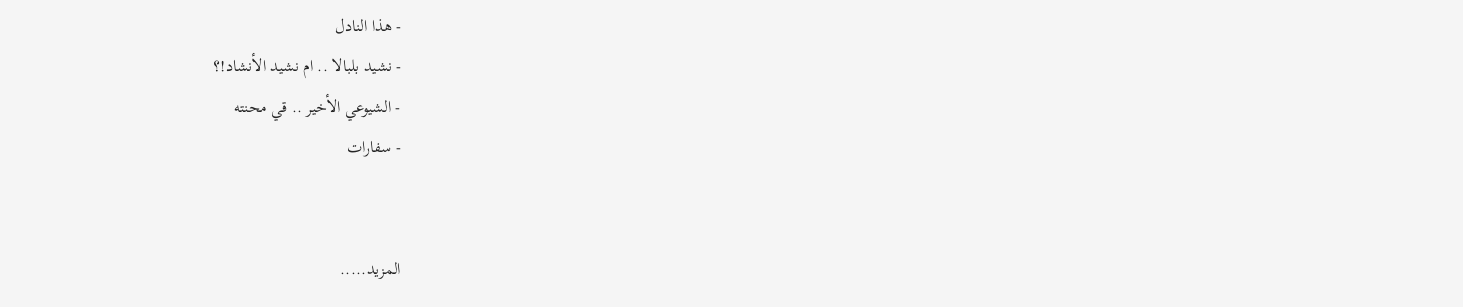- هذا النادل
- نشيد بلبالا .. ام نشيد الأنشاد!؟
- الشيوعي الأخير .. قي محنته
- سفارات


المزيد.....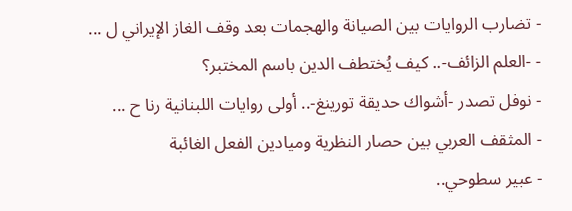- تضارب الروايات بين الصيانة والهجمات بعد وقف الغاز الإيراني ل ...
- -العلم الزائف-.. كيف يُختطف الدين باسم المختبر؟
- نوفل تصدر -أشواك حديقة تورينغ-.. أولى روايات اللبنانية رنا ح ...
- المثقف العربي بين حصار النظرية وميادين الفعل الغائبة
- عبير سطوحي..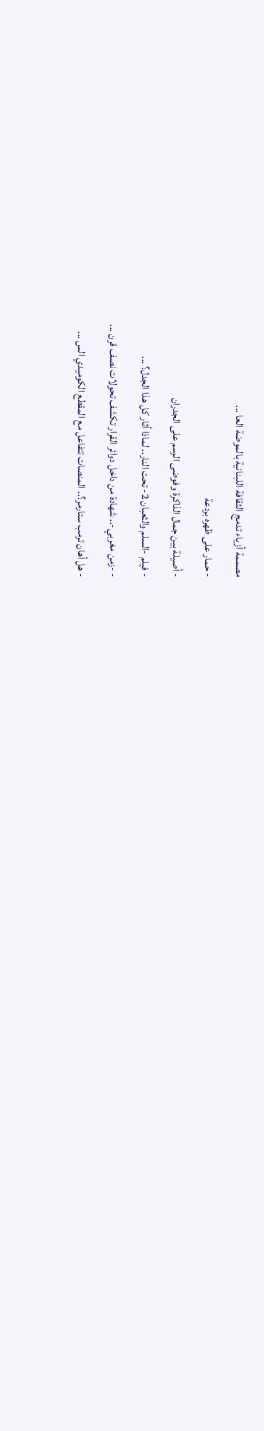مصممة أزياء تدمج الثقافة اللبنانية بالموضة العا ...
- حمار على ظهره بردعة
- أصيلة بين جمال الذاكرة وفوضى الرسم على الجدران
- فيلم -السلم والثعبان 2- تحت النار.. لماذا أثار كل هذا الجدل؟ ...
- -زمن مغربي-.. شهادة من داخل دوائر القرار تكشف تحولات نصف قرن ...
- هل أهان ترمب ستارمر؟.. المنصات تتفاعل مع المقطع الكوميدي الس ...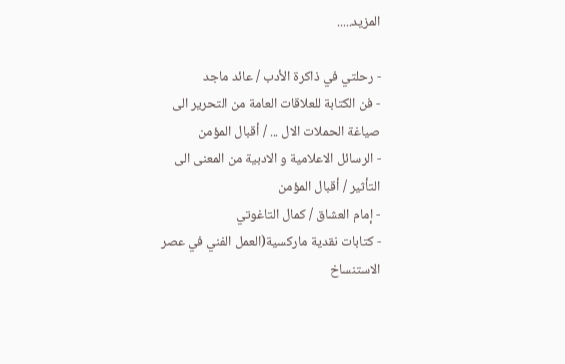المزيد.....

- رحلتي في ذاكرة الأدب / عائد ماجد
- فن الكتابة للعلاقات العامة من التحرير الى صياغة الحملات الال ... / أقبال المؤمن
- الرسائل الاعلامية و الادبية من المعنى الى التأثير / أقبال المؤمن
- إمام العشاق / كمال التاغوتي
- كتابات نقدية ماركسية(العمل الفني في عصر الاستنساخ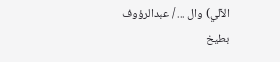الآلي) وال ... / عبدالرؤوف بطيخ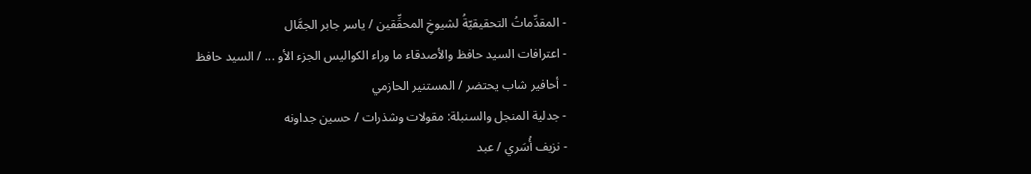- المقدِّماتُ التحقيقيّةُ لشيوخِ المحقِّقين / ياسر جابر الجمَّال
- اعترافات السيد حافظ والأصدقاء ما وراء الكواليس الجزء الأو ... / السيد حافظ
- أحافير شاب يحتضر / المستنير الحازمي
- جدلية المنجل والسنبلة: مقولات وشذرات / حسين جداونه
- نزيف أُسَري / عبد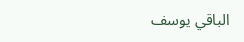الباقي يوسف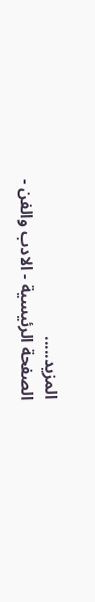المزيد.....
الصفحة الرئيسية - الادب والفن -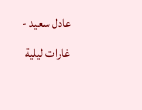عادل سعيد - غارات ليلية